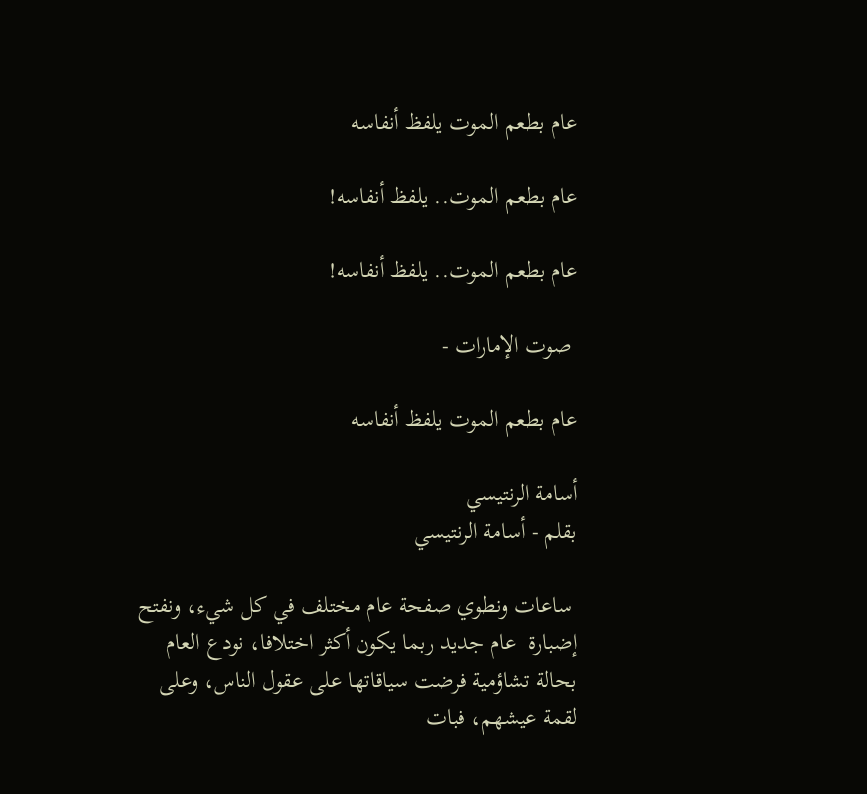عام بطعم الموت يلفظ أنفاسه

عام بطعم الموت.. يلفظ أنفاسه!

عام بطعم الموت.. يلفظ أنفاسه!

 صوت الإمارات -

عام بطعم الموت يلفظ أنفاسه

أسامة الرنتيسي
بقلم - أسامة الرنتيسي

 ساعات ونطوي صفحة عام مختلف في كل شيء، ونفتح إضبارة  عام جديد ربما يكون أكثر اختلافا، نودع العام بحالة تشاؤمية فرضت سياقاتها على عقول الناس، وعلى لقمة عيشهم، فبات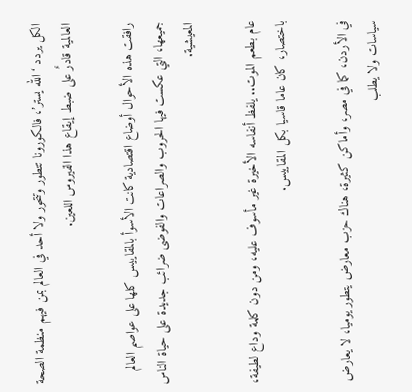الكل يردد ‘الله يستر’، فالكورونا تتطور وتتحور ولا أحد في العالم بمن فيهم منظمة الصحة العالمية قادرٌ على ضبط إيقاع هذا الفيروس اللعين.

رافقت هذه الأحوال أوضاع اقتصادية كانت الأسوأ بالمقاييس كلها على عواصم العالم جميعها، التي عكست فيها الحروب والصراعات والفوضى ضرائب جديدة على حياة الناس المعيشية.

عام بطعم الموت.. يلفظ أنفاسه الأخيرة غير مأسوف عليه، ومن دون كلمة وداع لطيفة، باختصار، كان عاما قاسيا بكل المقاييس.

في الأردن، كما في مصر، وأماكن كثيرة، هناك حزب معارض يتطور يوميا، لا يعارض سياسات ولا يطلب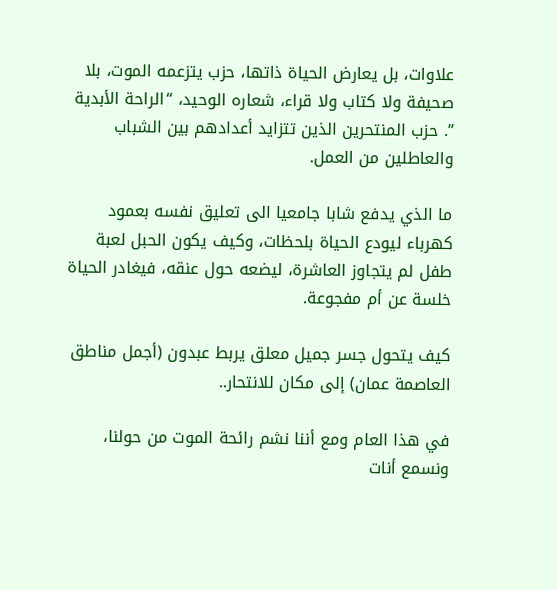علاوات، بل يعارض الحياة ذاتها، حزب يتزعمه الموت، بلا صحيفة ولا كتاب ولا قراء، شعاره الوحيد، “الراحة الأبدية ”. حزب المنتحرين الذين تتزايد أعدادهم بين الشباب والعاطلين من العمل.

ما الذي يدفع شابا جامعيا الى تعليق نفسه بعمود كهرباء ليودع الحياة بلحظات، وكيف يكون الحبل لعبة طفل لم يتجاوز العاشرة، ليضعه حول عنقه، فيغادر الحياة خلسة عن أم مفجوعة.

كيف يتحول جسر جميل معلق يربط عبدون (أجمل مناطق العاصمة عمان) إلى مكان للانتحار..

في هذا العام ومع أننا نشم رائحة الموت من حولنا، ونسمع أنات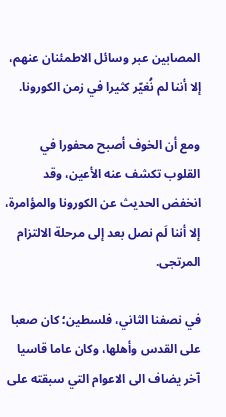المصابين عبر وسائل الاطمئنان عنهم، إلا أننا لم نُغيّر كثيرا في زمن الكورونا.

ومع أن الخوف أصبح محفورا في القلوب تكشف عنه الأعين، وقد انخفض الحديث عن الكورونا والمؤامرة، إلا أننا لَم نصل بعد إلى مرحلة الالتزام المرتجى.

في نصفنا الثاني، فلسطين؛ كان صعبا على القدس وأهلها، وكان عاما قاسيا آخر يضاف الى الاعوام التي سبقته على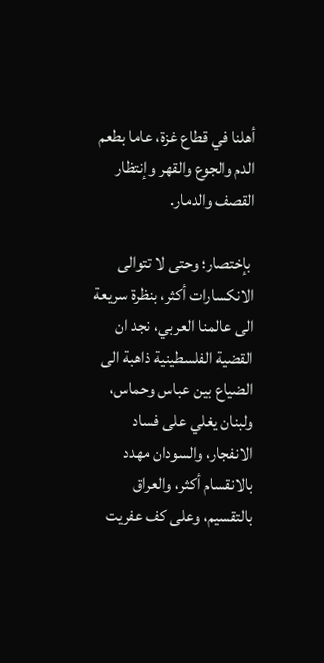أهلنا في قطاع غزة، عاما بطعم الدم والجوع والقهر وإنتظار القصف والدمار.

 بإختصار؛ وحتى لا تتوالى الانكسارات أكثر، بنظرة سريعة الى عالمنا العربي، نجد ان القضية الفلسطينية ذاهبة الى الضياع بين عباس وحماس، ولبنان يغلي على فساد الانفجار، والسودان مهدد بالانقسام أكثر، والعراق بالتقسيم، وعلى كف عفريت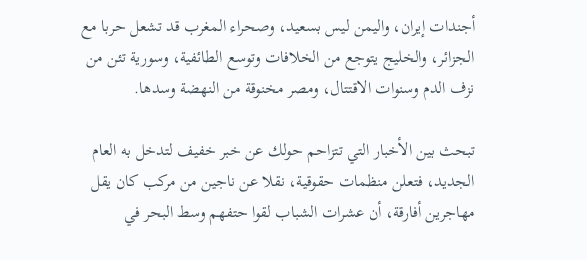أجندات إيران، واليمن ليس بسعيد، وصحراء المغرب قد تشعل حربا مع الجزائر، والخليج يتوجع من الخلافات وتوسع الطائفية، وسورية تئن من نزف الدم وسنوات الاقتتال، ومصر مخنوقة من النهضة وسدها.

تبحث بين الأخبار التي تتزاحم حولك عن خبر خفيف لتدخل به العام الجديد، فتعلن منظمات حقوقية، نقلا عن ناجين من مركب كان يقل مهاجرين أفارقة، أن عشرات الشباب لقوا حتفهم وسط البحر في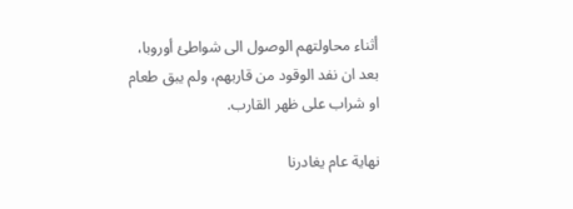أثناء محاولتهم الوصول الى شواطئ أوروبا، بعد ان نفد الوقود من قاربهم، ولم يبق طعام او شراب على ظهر القارب.

نهاية عام يغادرنا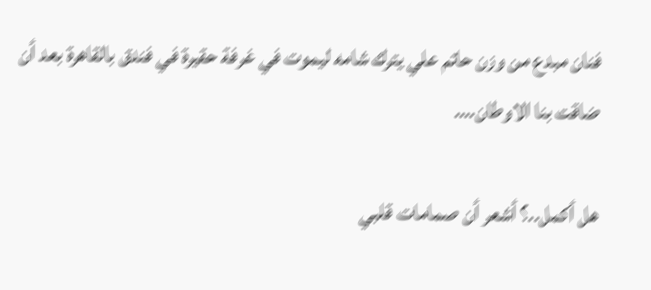فنان مبدع من وزن حاتم علي يترك شامه ليموت في غرفة حقيرة في فندق بالقاهرة بعد أن ضاقت بنا الاوطان….

هل أكمل..؟ أشعر أن صمامات قلبي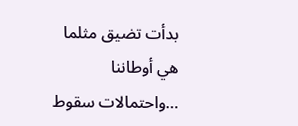بدأت تضيق مثلما هي أوطاننا …واحتمالات سقوط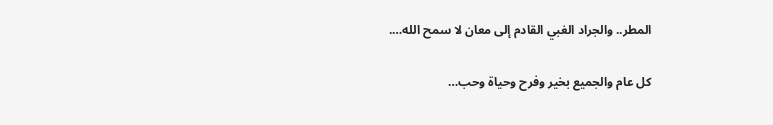المطر.. والجراد الغبي القادم إلى معان لا سمح الله….

كل عام والجميع بخير وفرح وحياة وحب…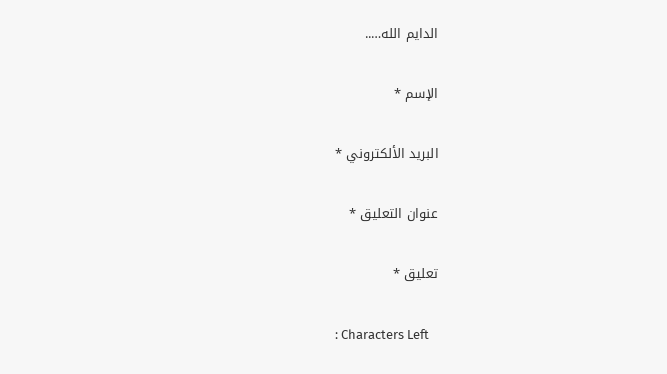الدايم الله…..

الإسم *

البريد الألكتروني *

عنوان التعليق *

تعليق *

: Characters Left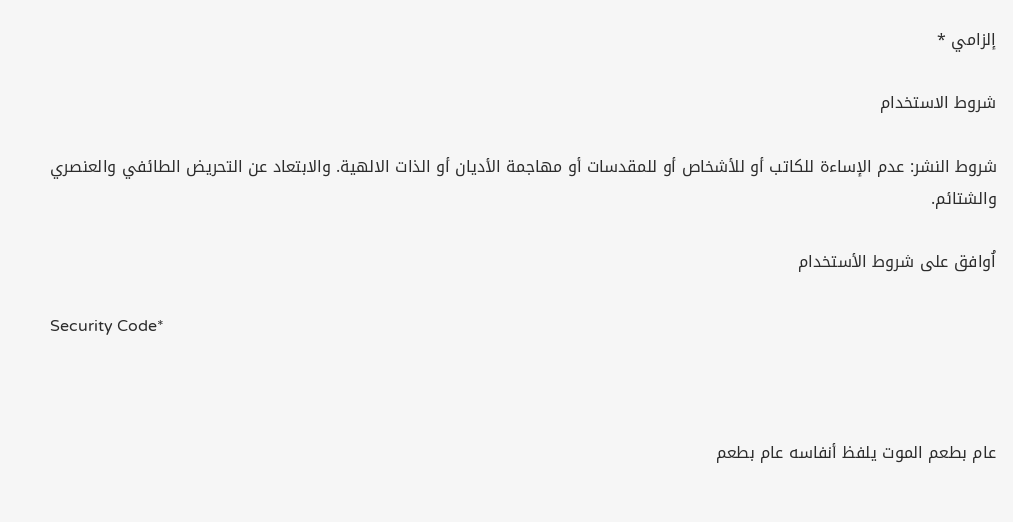إلزامي *

شروط الاستخدام

شروط النشر: عدم الإساءة للكاتب أو للأشخاص أو للمقدسات أو مهاجمة الأديان أو الذات الالهية. والابتعاد عن التحريض الطائفي والعنصري والشتائم.

اُوافق على شروط الأستخدام

Security Code*



عام بطعم الموت يلفظ أنفاسه عام بطعم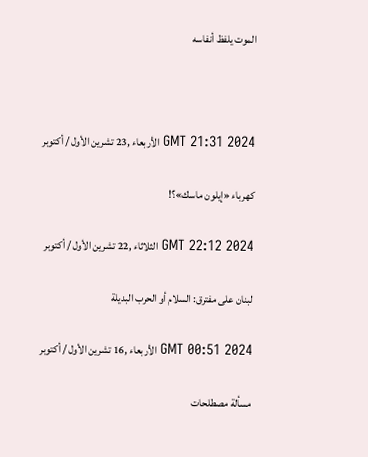الموت يلفظ أنفاسه



GMT 21:31 2024 الأربعاء ,23 تشرين الأول / أكتوبر

كهرباء «إيلون ماسك»؟!

GMT 22:12 2024 الثلاثاء ,22 تشرين الأول / أكتوبر

لبنان على مفترق: السلام أو الحرب البديلة

GMT 00:51 2024 الأربعاء ,16 تشرين الأول / أكتوبر

مسألة مصطلحات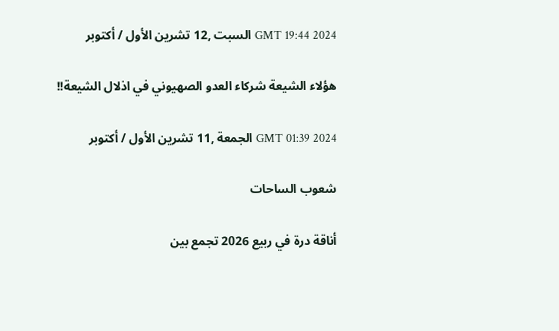GMT 19:44 2024 السبت ,12 تشرين الأول / أكتوبر

هؤلاء الشيعة شركاء العدو الصهيوني في اذلال الشيعة!!

GMT 01:39 2024 الجمعة ,11 تشرين الأول / أكتوبر

شعوب الساحات

أناقة درة في ربيع 2026 تجمع بين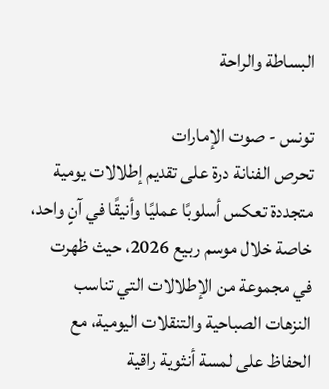البساطة والراحة

تونس - صوت الإمارات
تحرص الفنانة درة على تقديم إطلالات يومية متجددة تعكس أسلوبًا عمليًا وأنيقًا في آنٍ واحد، خاصة خلال موسم ربيع 2026، حيث ظهرت في مجموعة من الإطلالات التي تناسب النزهات الصباحية والتنقلات اليومية، مع الحفاظ على لمسة أنثوية راقية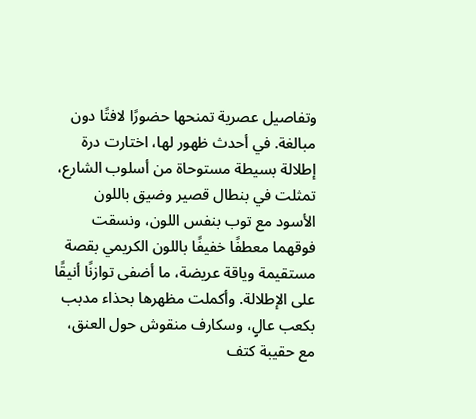وتفاصيل عصرية تمنحها حضورًا لافتًا دون مبالغة. في أحدث ظهور لها، اختارت درة إطلالة بسيطة مستوحاة من أسلوب الشارع، تمثلت في بنطال قصير وضيق باللون الأسود مع توب بنفس اللون، ونسقت فوقهما معطفًا خفيفًا باللون الكريمي بقصة مستقيمة وياقة عريضة، ما أضفى توازنًا أنيقًا على الإطلالة. وأكملت مظهرها بحذاء مدبب بكعب عالٍ، وسكارف منقوش حول العنق، مع حقيبة كتف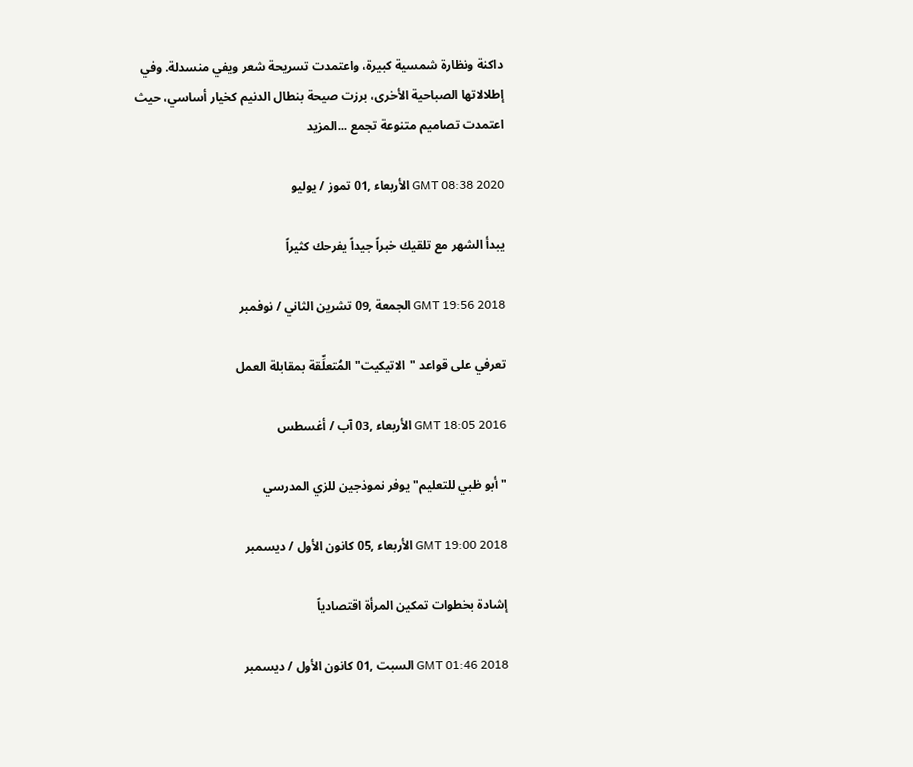داكنة ونظارة شمسية كبيرة، واعتمدت تسريحة شعر ويفي منسدلة. وفي إطلالاتها الصباحية الأخرى، برزت صيحة بنطال الدنيم كخيار أساسي، حيث اعتمدت تصاميم متنوعة تجمع ...المزيد

GMT 08:38 2020 الأربعاء ,01 تموز / يوليو

يبدأ الشهر مع تلقيك خبراً جيداً يفرحك كثيراً

GMT 19:56 2018 الجمعة ,09 تشرين الثاني / نوفمبر

تعرفي على قواعد "الاتيكيت" المُتعلِّقة بمقابلة العمل

GMT 18:05 2016 الأربعاء ,03 آب / أغسطس

"أبو ظبي للتعليم" يوفر نموذجين للزي المدرسي

GMT 19:00 2018 الأربعاء ,05 كانون الأول / ديسمبر

إشادة بخطوات تمكين المرأة اقتصادياً

GMT 01:46 2018 السبت ,01 كانون الأول / ديسمبر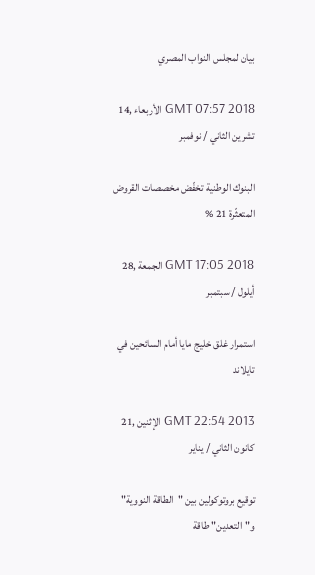بيان لمجلس النواب المصري

GMT 07:57 2018 الأربعاء ,14 تشرين الثاني / نوفمبر

البنوك الوطنية تخفّض مخصصات القروض المتعثّرة 21 %

GMT 17:05 2018 الجمعة ,28 أيلول / سبتمبر

استمرار غلق خليج مايا أمام السائحين في تايلاند

GMT 22:54 2013 الإثنين ,21 كانون الثاني / يناير

توقيع بروتوكولين بين "الطاقة النووية" و"التعدين" طاقة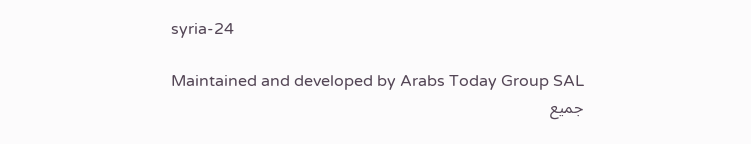syria-24

Maintained and developed by Arabs Today Group SAL
جميع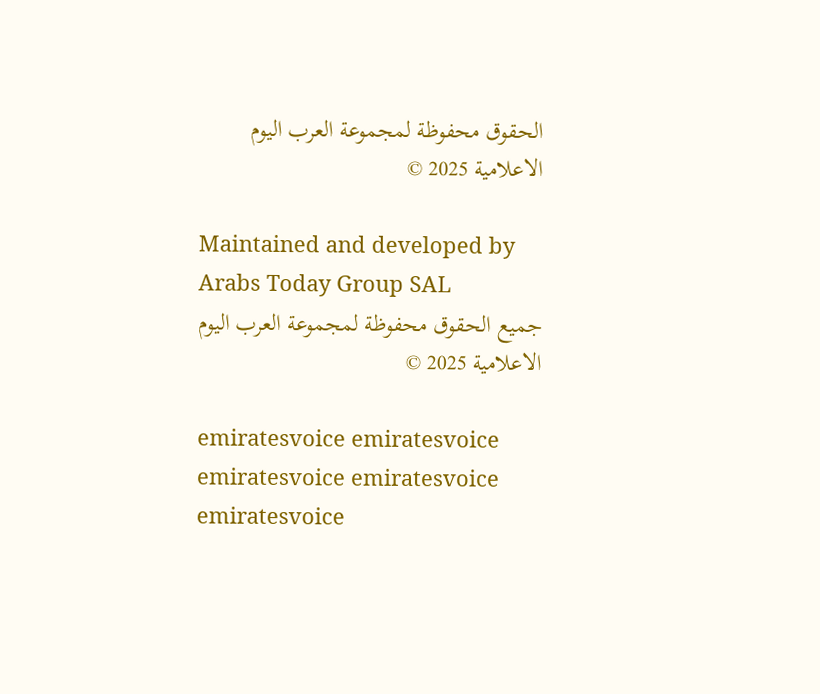الحقوق محفوظة لمجموعة العرب اليوم الاعلامية 2025 ©

Maintained and developed by Arabs Today Group SAL
جميع الحقوق محفوظة لمجموعة العرب اليوم الاعلامية 2025 ©

emiratesvoice emiratesvoice emiratesvoice emiratesvoice
emiratesvoice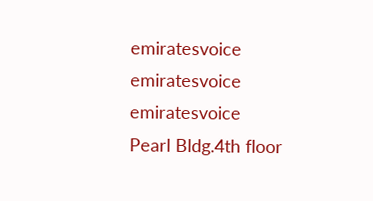emiratesvoice emiratesvoice
emiratesvoice
Pearl Bldg.4th floor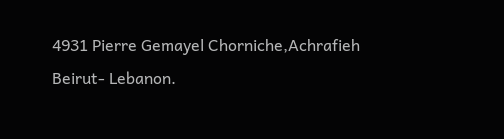4931 Pierre Gemayel Chorniche,Achrafieh
Beirut- Lebanon.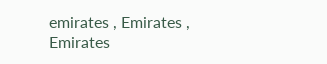emirates , Emirates , Emirates